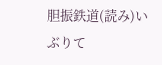胆振鉄道(読み)いぶりて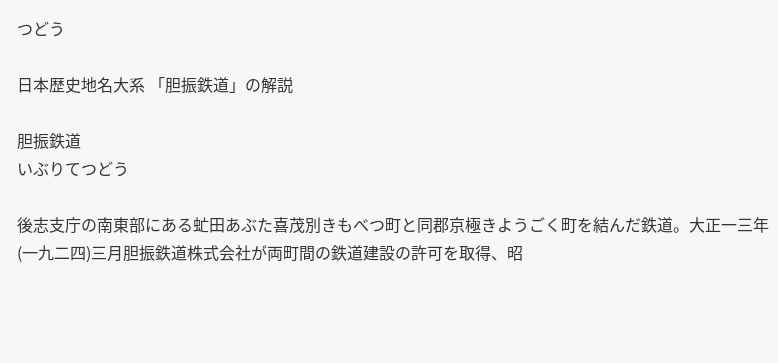つどう

日本歴史地名大系 「胆振鉄道」の解説

胆振鉄道
いぶりてつどう

後志支庁の南東部にある虻田あぶた喜茂別きもべつ町と同郡京極きようごく町を結んだ鉄道。大正一三年(一九二四)三月胆振鉄道株式会社が両町間の鉄道建設の許可を取得、昭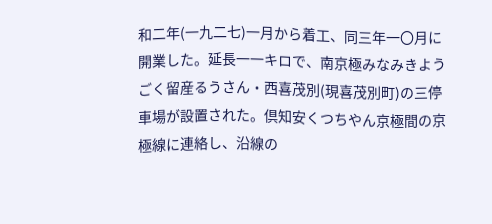和二年(一九二七)一月から着工、同三年一〇月に開業した。延長一一キロで、南京極みなみきようごく留産るうさん・西喜茂別(現喜茂別町)の三停車場が設置された。倶知安くつちやん京極間の京極線に連絡し、沿線の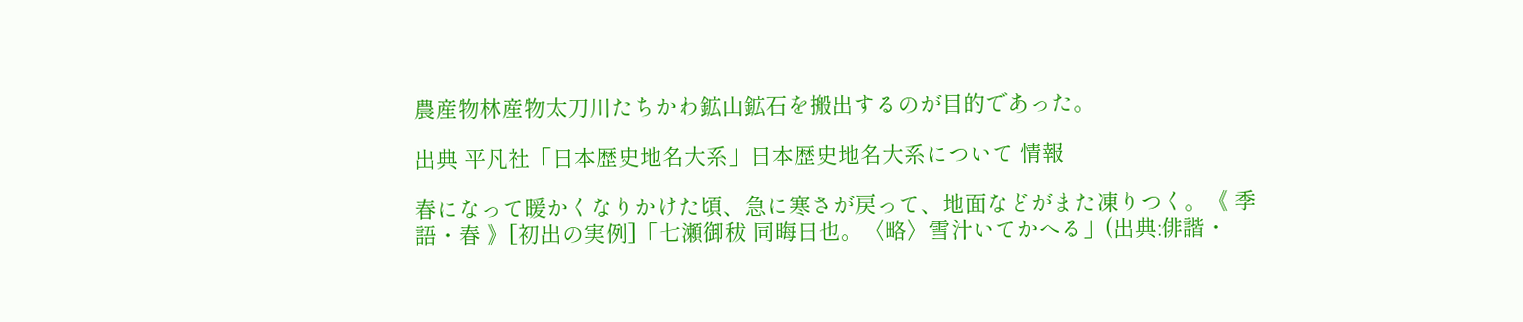農産物林産物太刀川たちかわ鉱山鉱石を搬出するのが目的であった。

出典 平凡社「日本歴史地名大系」日本歴史地名大系について 情報

春になって暖かくなりかけた頃、急に寒さが戻って、地面などがまた凍りつく。《 季語・春 》[初出の実例]「七瀬御秡 同晦日也。〈略〉雪汁いてかへる」(出典:俳諧・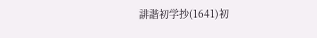誹諧初学抄(1641)初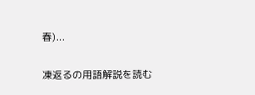春)...

凍返るの用語解説を読む